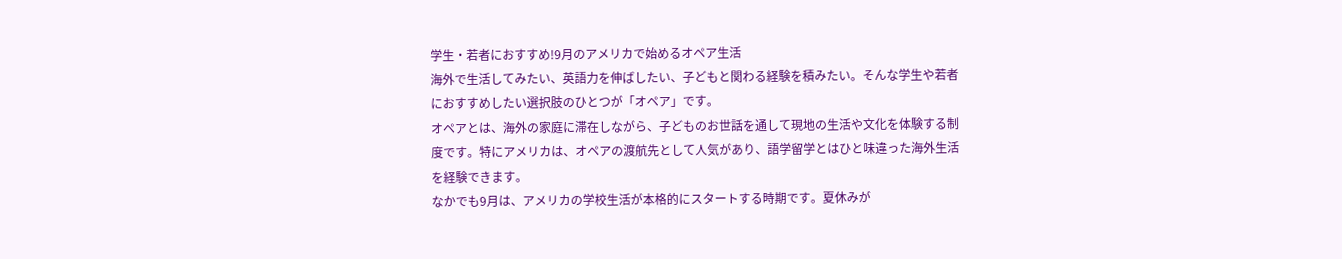学生・若者におすすめ!9月のアメリカで始めるオペア生活
海外で生活してみたい、英語力を伸ばしたい、子どもと関わる経験を積みたい。そんな学生や若者におすすめしたい選択肢のひとつが「オペア」です。
オペアとは、海外の家庭に滞在しながら、子どものお世話を通して現地の生活や文化を体験する制度です。特にアメリカは、オペアの渡航先として人気があり、語学留学とはひと味違った海外生活を経験できます。
なかでも9月は、アメリカの学校生活が本格的にスタートする時期です。夏休みが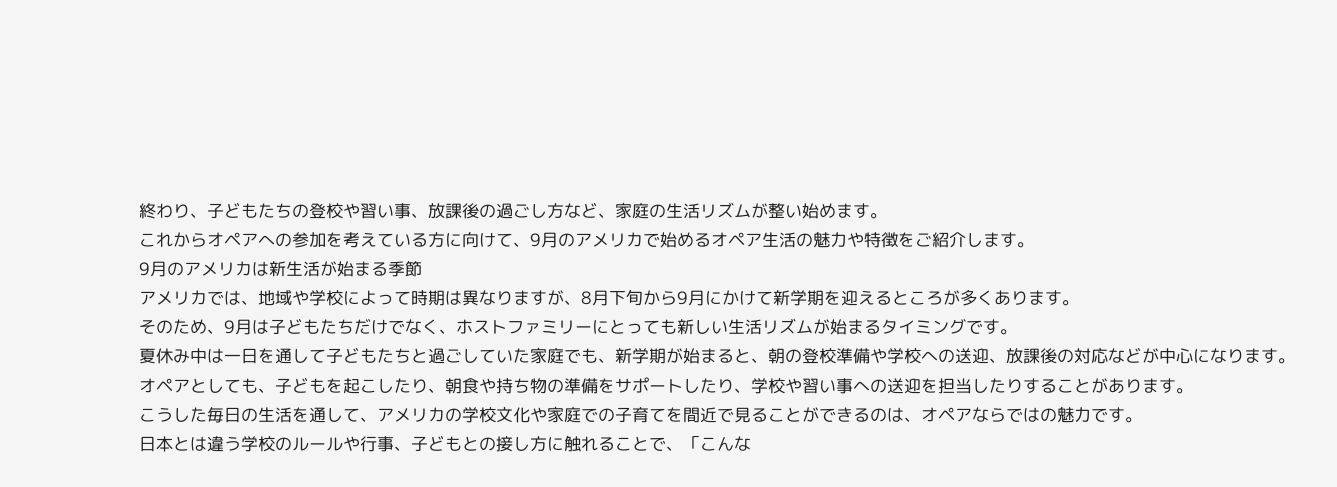終わり、子どもたちの登校や習い事、放課後の過ごし方など、家庭の生活リズムが整い始めます。
これからオペアへの参加を考えている方に向けて、9月のアメリカで始めるオペア生活の魅力や特徴をご紹介します。
9月のアメリカは新生活が始まる季節
アメリカでは、地域や学校によって時期は異なりますが、8月下旬から9月にかけて新学期を迎えるところが多くあります。
そのため、9月は子どもたちだけでなく、ホストファミリーにとっても新しい生活リズムが始まるタイミングです。
夏休み中は一日を通して子どもたちと過ごしていた家庭でも、新学期が始まると、朝の登校準備や学校への送迎、放課後の対応などが中心になります。
オペアとしても、子どもを起こしたり、朝食や持ち物の準備をサポートしたり、学校や習い事への送迎を担当したりすることがあります。
こうした毎日の生活を通して、アメリカの学校文化や家庭での子育てを間近で見ることができるのは、オペアならではの魅力です。
日本とは違う学校のルールや行事、子どもとの接し方に触れることで、「こんな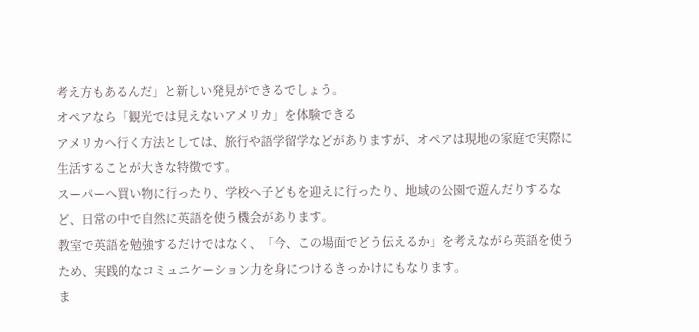考え方もあるんだ」と新しい発見ができるでしょう。
オペアなら「観光では見えないアメリカ」を体験できる
アメリカへ行く方法としては、旅行や語学留学などがありますが、オペアは現地の家庭で実際に生活することが大きな特徴です。
スーパーへ買い物に行ったり、学校へ子どもを迎えに行ったり、地域の公園で遊んだりするなど、日常の中で自然に英語を使う機会があります。
教室で英語を勉強するだけではなく、「今、この場面でどう伝えるか」を考えながら英語を使うため、実践的なコミュニケーション力を身につけるきっかけにもなります。
ま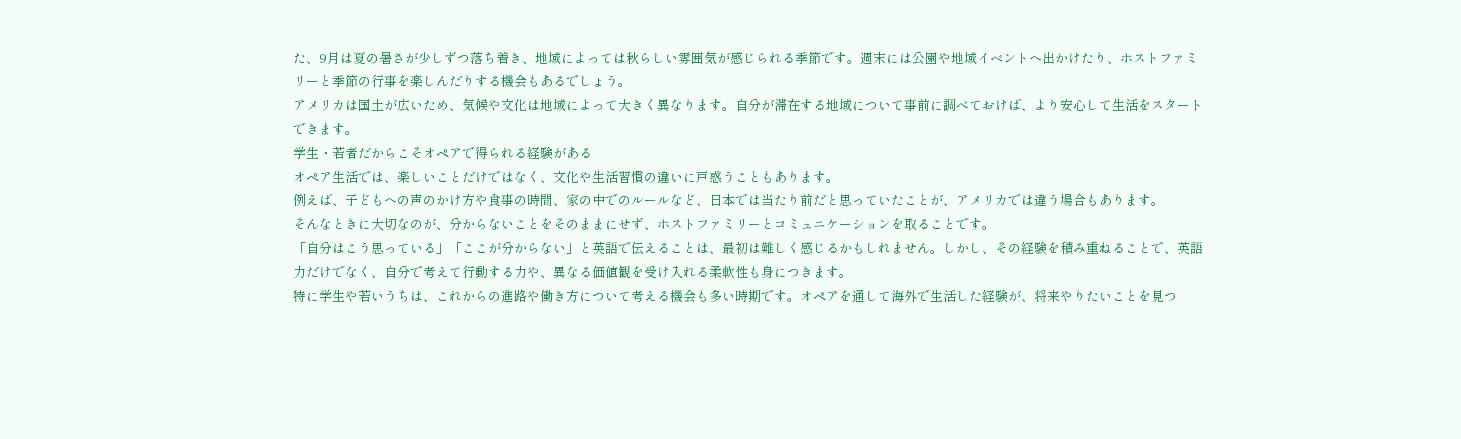た、9月は夏の暑さが少しずつ落ち着き、地域によっては秋らしい雰囲気が感じられる季節です。週末には公園や地域イベントへ出かけたり、ホストファミリーと季節の行事を楽しんだりする機会もあるでしょう。
アメリカは国土が広いため、気候や文化は地域によって大きく異なります。自分が滞在する地域について事前に調べておけば、より安心して生活をスタートできます。
学生・若者だからこそオペアで得られる経験がある
オペア生活では、楽しいことだけではなく、文化や生活習慣の違いに戸惑うこともあります。
例えば、子どもへの声のかけ方や食事の時間、家の中でのルールなど、日本では当たり前だと思っていたことが、アメリカでは違う場合もあります。
そんなときに大切なのが、分からないことをそのままにせず、ホストファミリーとコミュニケーションを取ることです。
「自分はこう思っている」「ここが分からない」と英語で伝えることは、最初は難しく感じるかもしれません。しかし、その経験を積み重ねることで、英語力だけでなく、自分で考えて行動する力や、異なる価値観を受け入れる柔軟性も身につきます。
特に学生や若いうちは、これからの進路や働き方について考える機会も多い時期です。オペアを通して海外で生活した経験が、将来やりたいことを見つ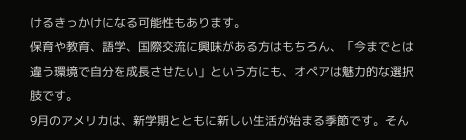けるきっかけになる可能性もあります。
保育や教育、語学、国際交流に興味がある方はもちろん、「今までとは違う環境で自分を成長させたい」という方にも、オペアは魅力的な選択肢です。
9月のアメリカは、新学期とともに新しい生活が始まる季節です。そん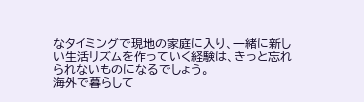なタイミングで現地の家庭に入り、一緒に新しい生活リズムを作っていく経験は、きっと忘れられないものになるでしょう。
海外で暮らして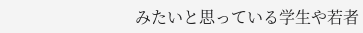みたいと思っている学生や若者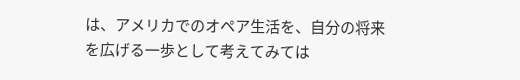は、アメリカでのオペア生活を、自分の将来を広げる一歩として考えてみては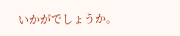いかがでしょうか。